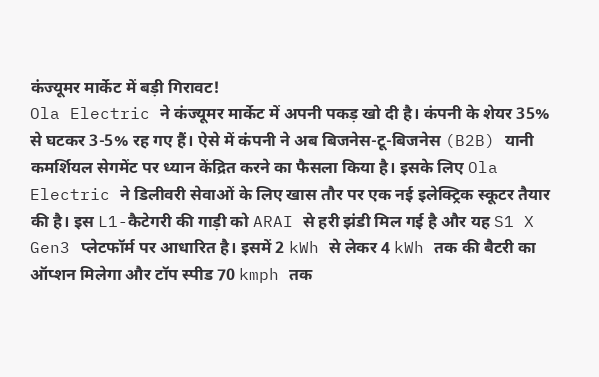कंज्यूमर मार्केट में बड़ी गिरावट!
Ola Electric ने कंज्यूमर मार्केट में अपनी पकड़ खो दी है। कंपनी के शेयर 35% से घटकर 3-5% रह गए हैं। ऐसे में कंपनी ने अब बिजनेस-टू-बिजनेस (B2B) यानी कमर्शियल सेगमेंट पर ध्यान केंद्रित करने का फैसला किया है। इसके लिए Ola Electric ने डिलीवरी सेवाओं के लिए खास तौर पर एक नई इलेक्ट्रिक स्कूटर तैयार की है। इस L1-कैटेगरी की गाड़ी को ARAI से हरी झंडी मिल गई है और यह S1 X Gen3 प्लेटफॉर्म पर आधारित है। इसमें 2 kWh से लेकर 4 kWh तक की बैटरी का ऑप्शन मिलेगा और टॉप स्पीड 70 kmph तक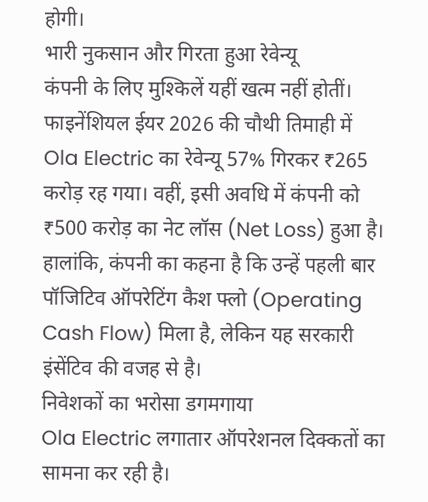होगी।
भारी नुकसान और गिरता हुआ रेवेन्यू
कंपनी के लिए मुश्किलें यहीं खत्म नहीं होतीं। फाइनेंशियल ईयर 2026 की चौथी तिमाही में Ola Electric का रेवेन्यू 57% गिरकर ₹265 करोड़ रह गया। वहीं, इसी अवधि में कंपनी को ₹500 करोड़ का नेट लॉस (Net Loss) हुआ है। हालांकि, कंपनी का कहना है कि उन्हें पहली बार पॉजिटिव ऑपरेटिंग कैश फ्लो (Operating Cash Flow) मिला है, लेकिन यह सरकारी इंसेंटिव की वजह से है।
निवेशकों का भरोसा डगमगाया
Ola Electric लगातार ऑपरेशनल दिक्कतों का सामना कर रही है।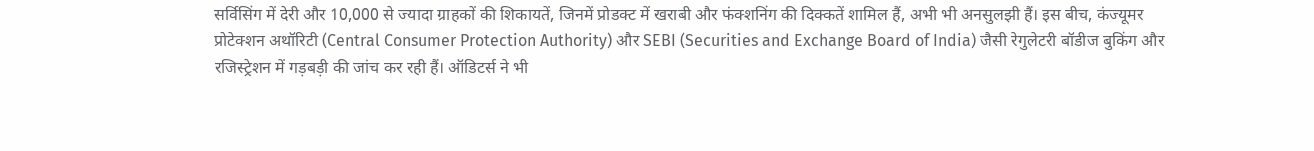सर्विसिंग में देरी और 10,000 से ज्यादा ग्राहकों की शिकायतें, जिनमें प्रोडक्ट में खराबी और फंक्शनिंग की दिक्कतें शामिल हैं, अभी भी अनसुलझी हैं। इस बीच, कंज्यूमर प्रोटेक्शन अथॉरिटी (Central Consumer Protection Authority) और SEBI (Securities and Exchange Board of India) जैसी रेगुलेटरी बॉडीज बुकिंग और रजिस्ट्रेशन में गड़बड़ी की जांच कर रही हैं। ऑडिटर्स ने भी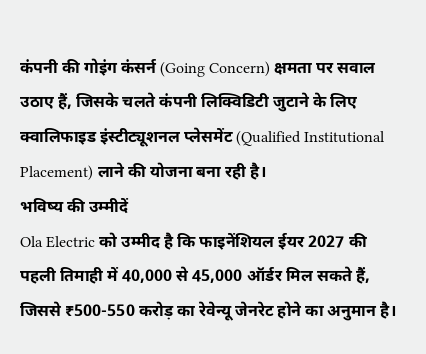कंपनी की गोइंग कंसर्न (Going Concern) क्षमता पर सवाल उठाए हैं, जिसके चलते कंपनी लिक्विडिटी जुटाने के लिए क्वालिफाइड इंस्टीट्यूशनल प्लेसमेंट (Qualified Institutional Placement) लाने की योजना बना रही है।
भविष्य की उम्मीदें
Ola Electric को उम्मीद है कि फाइनेंशियल ईयर 2027 की पहली तिमाही में 40,000 से 45,000 ऑर्डर मिल सकते हैं, जिससे ₹500-550 करोड़ का रेवेन्यू जेनरेट होने का अनुमान है।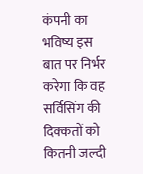कंपनी का भविष्य इस बात पर निर्भर करेगा कि वह सर्विसिंग की दिक्कतों को कितनी जल्दी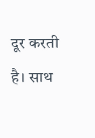दूर करती है। साथ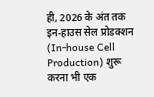ही, 2026 के अंत तक इन-हाउस सेल प्रोडक्शन (In-house Cell Production) शुरू करना भी एक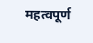महत्वपूर्ण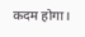कदम होगा।